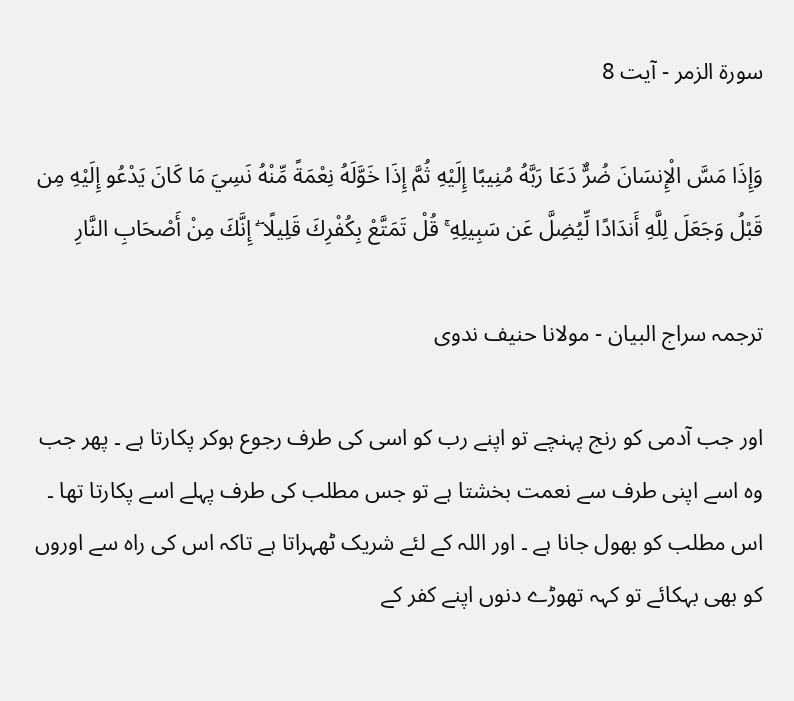سورة الزمر - آیت 8

وَإِذَا مَسَّ الْإِنسَانَ ضُرٌّ دَعَا رَبَّهُ مُنِيبًا إِلَيْهِ ثُمَّ إِذَا خَوَّلَهُ نِعْمَةً مِّنْهُ نَسِيَ مَا كَانَ يَدْعُو إِلَيْهِ مِن قَبْلُ وَجَعَلَ لِلَّهِ أَندَادًا لِّيُضِلَّ عَن سَبِيلِهِ ۚ قُلْ تَمَتَّعْ بِكُفْرِكَ قَلِيلًا ۖ إِنَّكَ مِنْ أَصْحَابِ النَّارِ

ترجمہ سراج البیان - مولانا حنیف ندوی

اور جب آدمی کو رنج پہنچے تو اپنے رب کو اسی کی طرف رجوع ہوکر پکارتا ہے ۔ پھر جب وہ اسے اپنی طرف سے نعمت بخشتا ہے تو جس مطلب کی طرف پہلے اسے پکارتا تھا ۔ اس مطلب کو بھول جانا ہے ۔ اور اللہ کے لئے شریک ٹھہراتا ہے تاکہ اس کی راہ سے اوروں کو بھی بہکائے تو کہہ تھوڑے دنوں اپنے کفر کے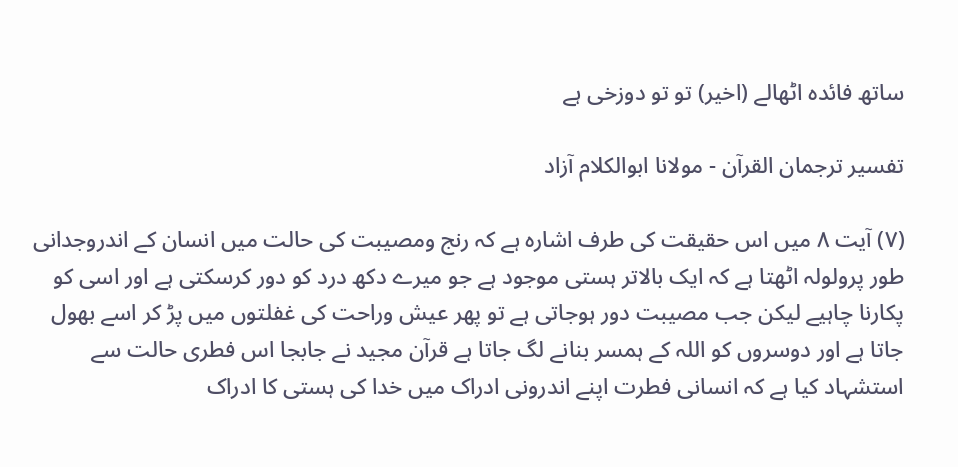ساتھ فائدہ اٹھالے (اخیر) تو تو دوزخی ہے

تفسیر ترجمان القرآن - مولانا ابوالکلام آزاد

(٧) آیت ٨ میں اس حقیقت کی طرف اشارہ ہے کہ رنج ومصیبت کی حالت میں انسان کے اندروجدانی طور پرولولہ اٹھتا ہے کہ ایک بالاتر ہستی موجود ہے جو میرے دکھ درد کو دور کرسکتی ہے اور اسی کو پکارنا چاہیے لیکن جب مصیبت دور ہوجاتی ہے تو پھر عیش وراحت کی غفلتوں میں پڑ کر اسے بھول جاتا ہے اور دوسروں کو اللہ کے ہمسر بنانے لگ جاتا ہے قرآن مجید نے جابجا اس فطری حالت سے استشہاد کیا ہے کہ انسانی فطرت اپنے اندرونی ادراک میں خدا کی ہستی کا ادراک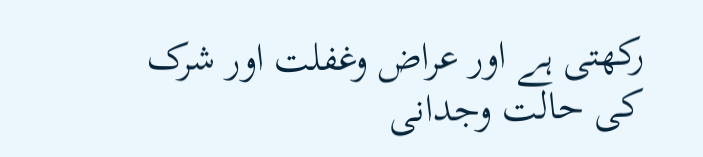رکھتی ہے اور عراض وغفلت اور شرک کی حالت وجدانی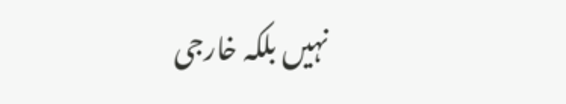نہیں بلکہ خارجی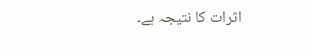اثرات کا نتیجہ ہے۔